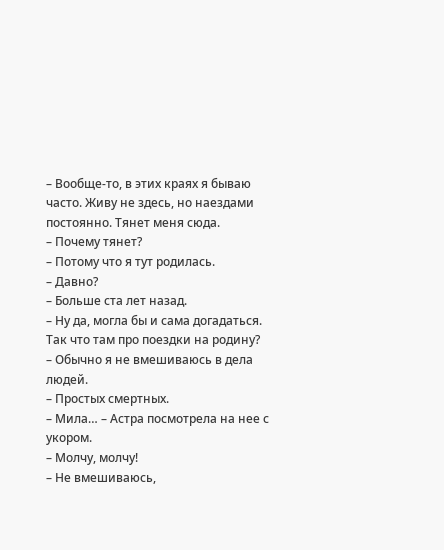– Вообще-то, в этих краях я бываю часто. Живу не здесь, но наездами постоянно. Тянет меня сюда.
– Почему тянет?
– Потому что я тут родилась.
– Давно?
– Больше ста лет назад.
– Ну да, могла бы и сама догадаться. Так что там про поездки на родину?
– Обычно я не вмешиваюсь в дела людей.
– Простых смертных.
– Мила… – Астра посмотрела на нее с укором.
– Молчу, молчу!
– Не вмешиваюсь,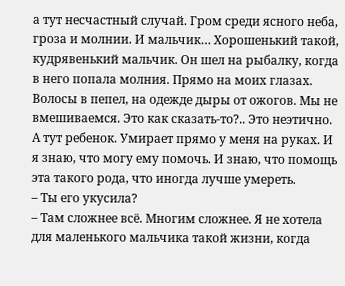а тут несчастный случай. Гром среди ясного неба, гроза и молнии. И мальчик… Хорошенький такой, кудрявенький мальчик. Он шел на рыбалку, когда в него попала молния. Прямо на моих глазах. Волосы в пепел, на одежде дыры от ожогов. Мы не вмешиваемся. Это как сказать-то?.. Это неэтично. А тут ребенок. Умирает прямо у меня на руках. И я знаю, что могу ему помочь. И знаю, что помощь эта такого рода, что иногда лучше умереть.
– Ты его укусила?
– Там сложнее всё. Многим сложнее. Я не хотела для маленького мальчика такой жизни, когда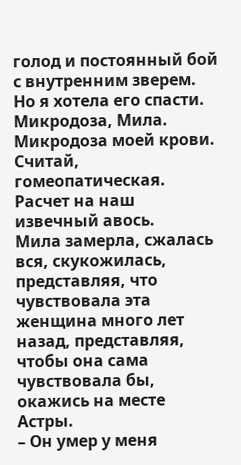голод и постоянный бой с внутренним зверем. Но я хотела его спасти. Микродоза, Мила. Микродоза моей крови. Считай, гомеопатическая. Расчет на наш извечный авось.
Мила замерла, сжалась вся, скукожилась, представляя, что чувствовала эта женщина много лет назад, представляя, чтобы она сама чувствовала бы, окажись на месте Астры.
– Он умер у меня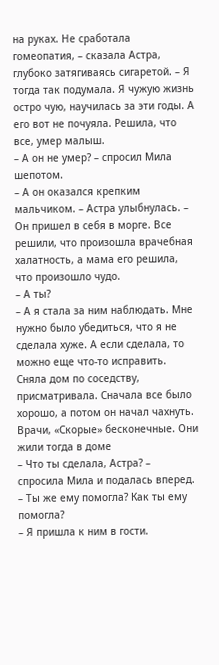на руках. Не сработала гомеопатия, – сказала Астра, глубоко затягиваясь сигаретой. – Я тогда так подумала. Я чужую жизнь остро чую, научилась за эти годы. А его вот не почуяла. Решила, что все, умер малыш.
– А он не умер? – спросил Мила шепотом.
– А он оказался крепким мальчиком. – Астра улыбнулась. – Он пришел в себя в морге. Все решили, что произошла врачебная халатность, а мама его решила, что произошло чудо.
– А ты?
– А я стала за ним наблюдать. Мне нужно было убедиться, что я не сделала хуже. А если сделала, то можно еще что-то исправить. Сняла дом по соседству, присматривала. Сначала все было хорошо, а потом он начал чахнуть. Врачи, «Скорые» бесконечные. Они жили тогда в доме
– Что ты сделала, Астра? – спросила Мила и подалась вперед. – Ты же ему помогла? Как ты ему помогла?
– Я пришла к ним в гости.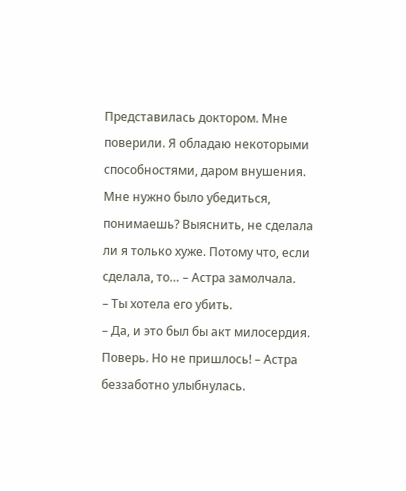Представилась доктором. Мне поверили. Я обладаю некоторыми способностями, даром внушения. Мне нужно было убедиться, понимаешь? Выяснить, не сделала ли я только хуже. Потому что, если сделала, то… – Астра замолчала.
– Ты хотела его убить.
– Да, и это был бы акт милосердия. Поверь. Но не пришлось! – Астра беззаботно улыбнулась.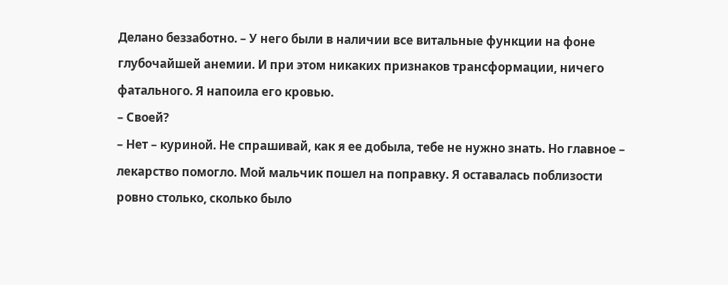Делано беззаботно. – У него были в наличии все витальные функции на фоне глубочайшей анемии. И при этом никаких признаков трансформации, ничего фатального. Я напоила его кровью.
– Своей?
– Нет – куриной. Не спрашивай, как я ее добыла, тебе не нужно знать. Но главное – лекарство помогло. Мой мальчик пошел на поправку. Я оставалась поблизости ровно столько, сколько было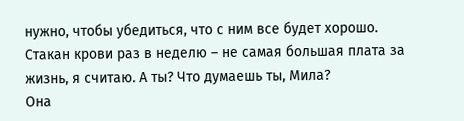нужно, чтобы убедиться, что с ним все будет хорошо. Стакан крови раз в неделю – не самая большая плата за жизнь, я считаю. А ты? Что думаешь ты, Мила?
Она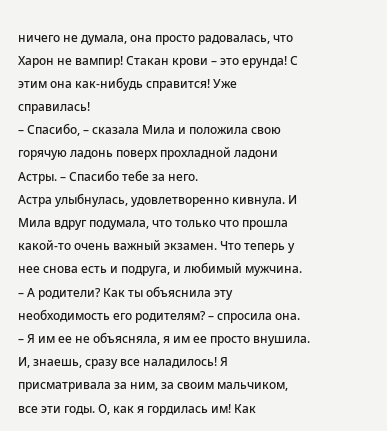ничего не думала, она просто радовалась, что Харон не вампир! Стакан крови – это ерунда! С этим она как-нибудь справится! Уже справилась!
– Спасибо, – сказала Мила и положила свою горячую ладонь поверх прохладной ладони Астры. – Спасибо тебе за него.
Астра улыбнулась, удовлетворенно кивнула. И Мила вдруг подумала, что только что прошла какой-то очень важный экзамен. Что теперь у нее снова есть и подруга, и любимый мужчина.
– А родители? Как ты объяснила эту необходимость его родителям? – спросила она.
– Я им ее не объясняла, я им ее просто внушила. И, знаешь, сразу все наладилось! Я присматривала за ним, за своим мальчиком, все эти годы. О, как я гордилась им! Как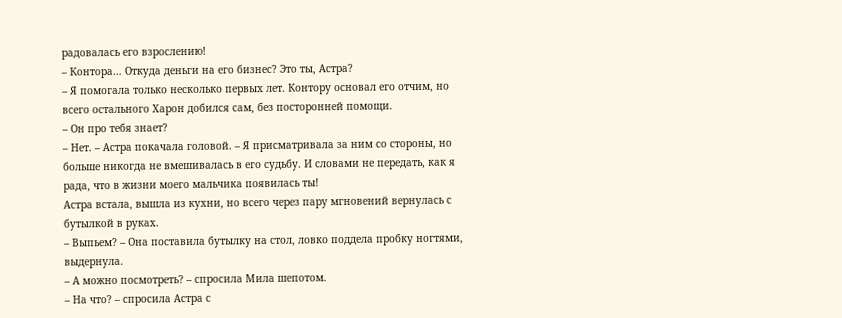радовалась его взрослению!
– Контора… Откуда деньги на его бизнес? Это ты, Астра?
– Я помогала только несколько первых лет. Контору основал его отчим, но всего остального Харон добился сам, без посторонней помощи.
– Он про тебя знает?
– Нет. – Астра покачала головой. – Я присматривала за ним со стороны, но больше никогда не вмешивалась в его судьбу. И словами не передать, как я рада, что в жизни моего мальчика появилась ты!
Астра встала, вышла из кухни, но всего через пару мгновений вернулась с бутылкой в руках.
– Выпьем? – Она поставила бутылку на стол, ловко поддела пробку ногтями, выдернула.
– А можно посмотреть? – спросила Мила шепотом.
– На что? – спросила Астра с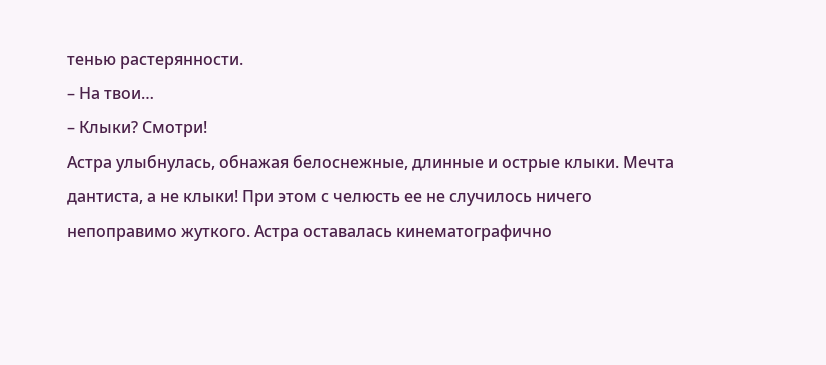тенью растерянности.
– На твои…
– Клыки? Смотри!
Астра улыбнулась, обнажая белоснежные, длинные и острые клыки. Мечта дантиста, а не клыки! При этом с челюсть ее не случилось ничего непоправимо жуткого. Астра оставалась кинематографично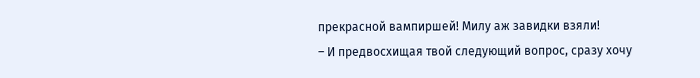прекрасной вампиршей! Милу аж завидки взяли!
– И предвосхищая твой следующий вопрос, сразу хочу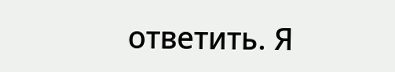ответить. Я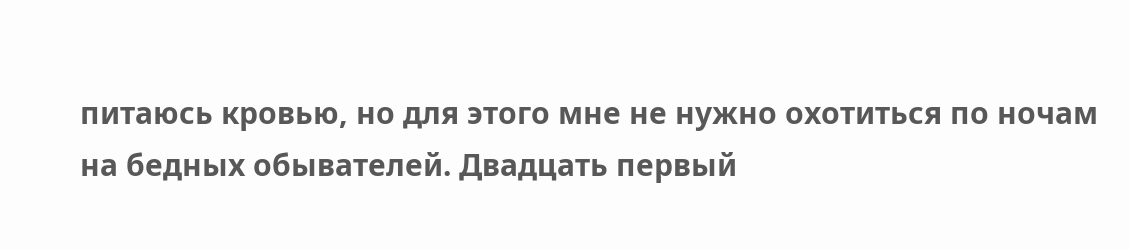питаюсь кровью, но для этого мне не нужно охотиться по ночам на бедных обывателей. Двадцать первый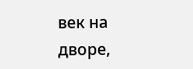век на дворе,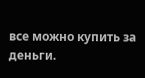все можно купить за деньги.